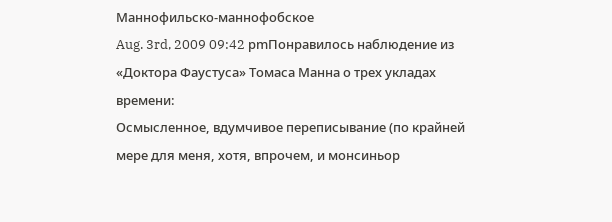Маннофильско-маннофобское
Aug. 3rd, 2009 09:42 pmПонравилось наблюдение из «Доктора Фаустуса» Томаса Манна о трех укладах времени:
Осмысленное, вдумчивое переписывание (по крайней мере для меня, хотя, впрочем, и монсиньор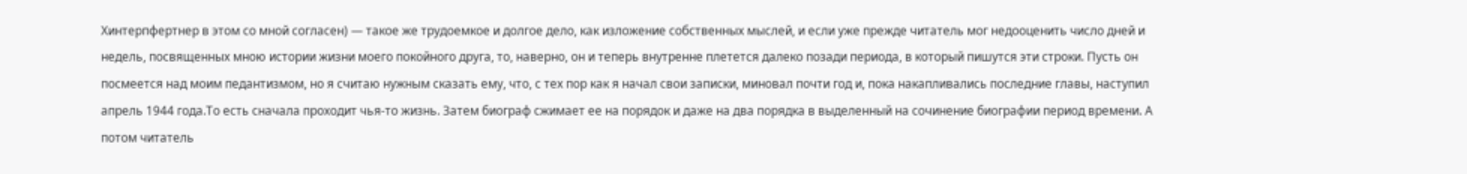Хинтерпфертнер в этом со мной согласен) — такое же трудоемкое и долгое дело, как изложение собственных мыслей, и если уже прежде читатель мог недооценить число дней и недель, посвященных мною истории жизни моего покойного друга, то, наверно, он и теперь внутренне плетется далеко позади периода, в который пишутся эти строки. Пусть он посмеется над моим педантизмом, но я считаю нужным сказать ему, что, с тех пор как я начал свои записки, миновал почти год и, пока накапливались последние главы, наступил апрель 1944 года.То есть сначала проходит чья-то жизнь. Затем биограф сжимает ее на порядок и даже на два порядка в выделенный на сочинение биографии период времени. А потом читатель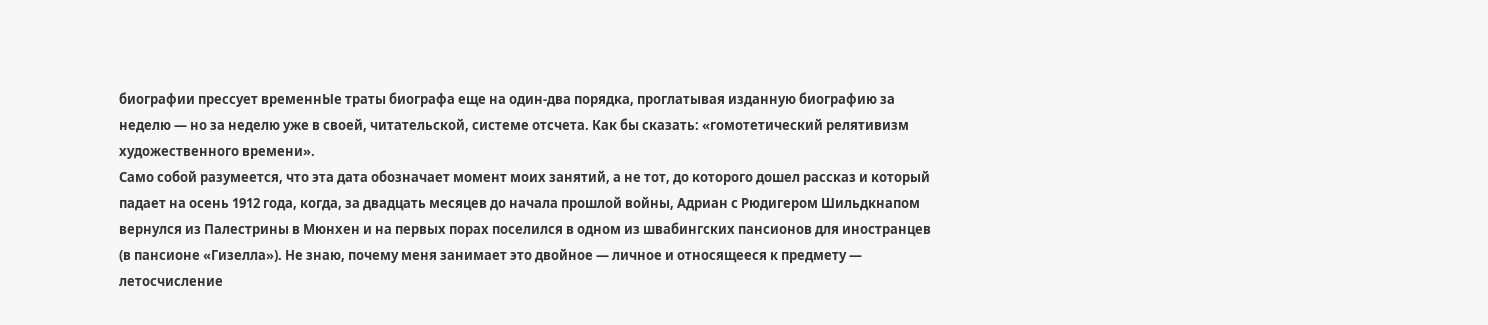биографии прессует временнЫе траты биографа еще на один-два порядка, проглатывая изданную биографию за неделю — но за неделю уже в своей, читательской, системе отсчета. Как бы сказать: «гомотетический релятивизм художественного времени».
Само собой разумеется, что эта дата обозначает момент моих занятий, а не тот, до которого дошел рассказ и который падает на осень 1912 года, когда, за двадцать месяцев до начала прошлой войны, Адриан с Рюдигером Шильдкнапом вернулся из Палестрины в Мюнхен и на первых порах поселился в одном из швабингских пансионов для иностранцев (в пансионе «Гизелла»). Не знаю, почему меня занимает это двойное — личное и относящееся к предмету — летосчисление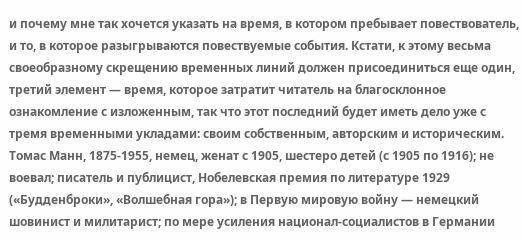и почему мне так хочется указать на время, в котором пребывает повествователь, и то, в которое разыгрываются повествуемые события. Кстати, к этому весьма своеобразному скрещению временных линий должен присоединиться еще один, третий элемент — время, которое затратит читатель на благосклонное ознакомление с изложенным, так что этот последний будет иметь дело уже с тремя временными укладами: своим собственным, авторским и историческим.
Томас Манн, 1875-1955, немец, женат с 1905, шестеро детей (с 1905 по 1916); не воевал; писатель и публицист, Нобелевская премия по литературе 1929 («Будденброки», «Волшебная гора»); в Первую мировую войну — немецкий шовинист и милитарист; по мере усиления национал-социалистов в Германии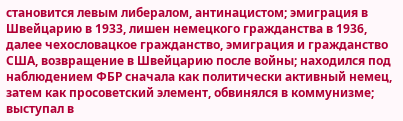становится левым либералом, антинацистом; эмиграция в Швейцарию в 1933, лишен немецкого гражданства в 1936, далее чехословацкое гражданство, эмиграция и гражданство США, возвращение в Швейцарию после войны; находился под наблюдением ФБР сначала как политически активный немец, затем как просоветский элемент, обвинялся в коммунизме; выступал в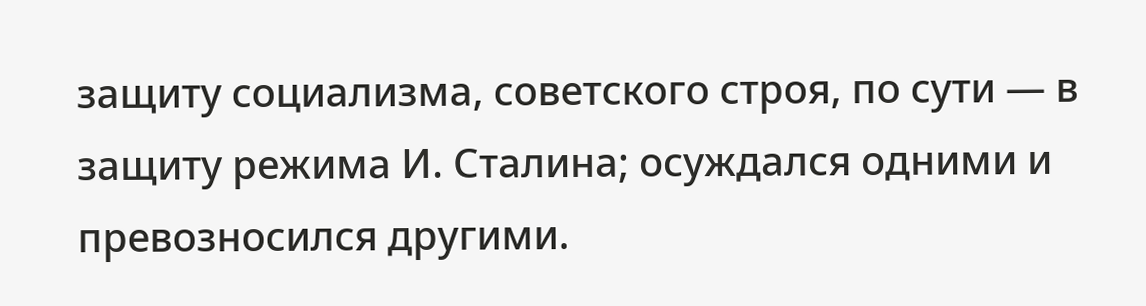защиту социализма, советского строя, по сути — в защиту режима И. Сталина; осуждался одними и превозносился другими.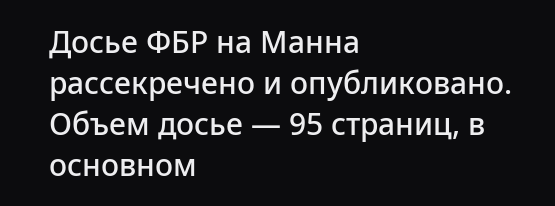Досье ФБР на Манна рассекречено и опубликовано. Объем досье — 95 страниц, в основном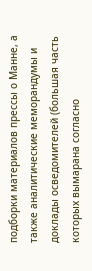подборки материалов прессы о Манне, а также аналитические меморандумы и доклады осведомителей (большая часть которых вымарана согласно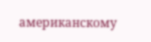американскому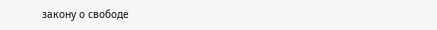закону о свободе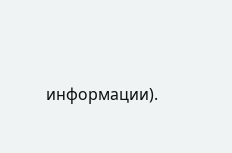информации).